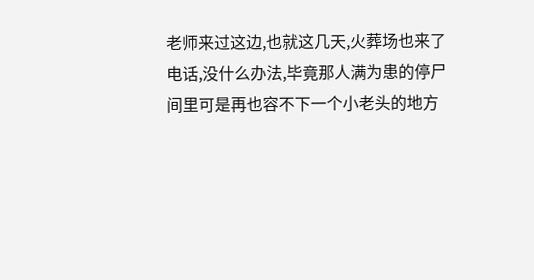老师来过这边,也就这几天,火葬场也来了电话,没什么办法,毕竟那人满为患的停尸间里可是再也容不下一个小老头的地方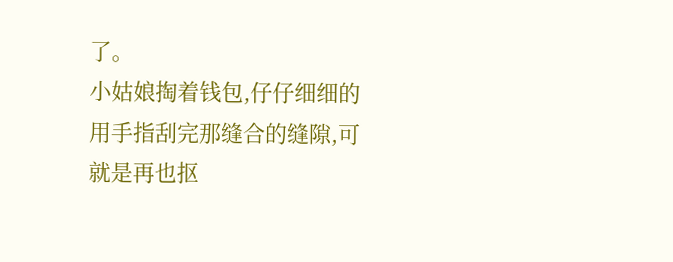了。
小姑娘掏着钱包,仔仔细细的用手指刮完那缝合的缝隙,可就是再也抠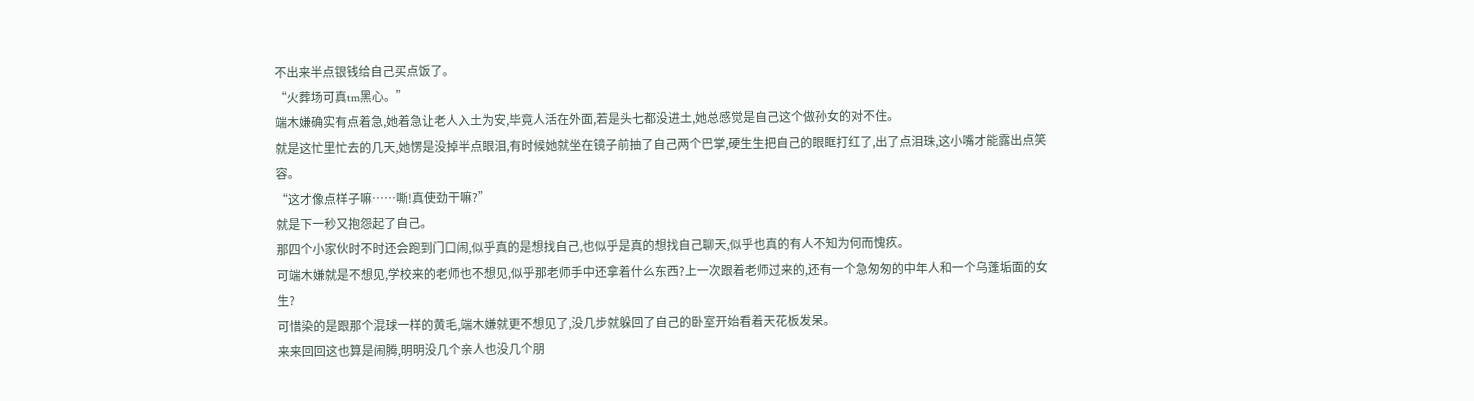不出来半点银钱给自己买点饭了。
“火葬场可真tm黑心。”
端木嫌确实有点着急,她着急让老人入土为安,毕竟人活在外面,若是头七都没进土,她总感觉是自己这个做孙女的对不住。
就是这忙里忙去的几天,她愣是没掉半点眼泪,有时候她就坐在镜子前抽了自己两个巴掌,硬生生把自己的眼眶打红了,出了点泪珠,这小嘴才能露出点笑容。
“这才像点样子嘛……嘶!真使劲干嘛?”
就是下一秒又抱怨起了自己。
那四个小家伙时不时还会跑到门口闹,似乎真的是想找自己,也似乎是真的想找自己聊天,似乎也真的有人不知为何而愧疚。
可端木嫌就是不想见,学校来的老师也不想见,似乎那老师手中还拿着什么东西?上一次跟着老师过来的,还有一个急匆匆的中年人和一个乌蓬垢面的女生?
可惜染的是跟那个混球一样的黄毛,端木嫌就更不想见了,没几步就躲回了自己的卧室开始看着天花板发呆。
来来回回这也算是闹腾,明明没几个亲人也没几个朋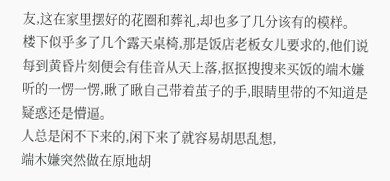友,这在家里摆好的花圈和葬礼,却也多了几分该有的模样。
楼下似乎多了几个露天桌椅,那是饭店老板女儿要求的,他们说每到黄昏片刻便会有佳音从天上落,抠抠搜搜来买饭的端木嫌听的一愣一愣,瞅了瞅自己带着茧子的手,眼睛里带的不知道是疑惑还是懵逼。
人总是闲不下来的,闲下来了就容易胡思乱想,
端木嫌突然做在原地胡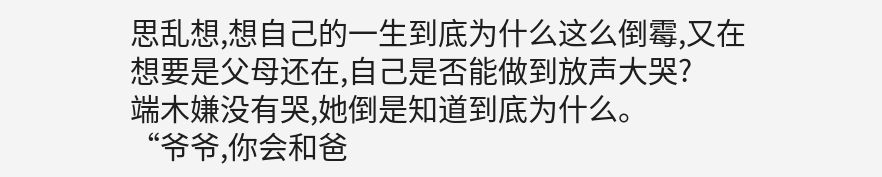思乱想,想自己的一生到底为什么这么倒霉,又在想要是父母还在,自己是否能做到放声大哭?
端木嫌没有哭,她倒是知道到底为什么。
“爷爷,你会和爸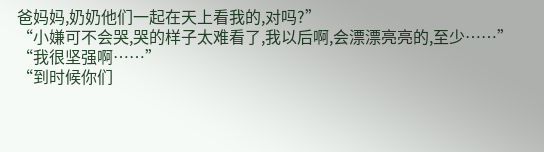爸妈妈,奶奶他们一起在天上看我的,对吗?”
“小嫌可不会哭,哭的样子太难看了,我以后啊,会漂漂亮亮的,至少……”
“我很坚强啊……”
“到时候你们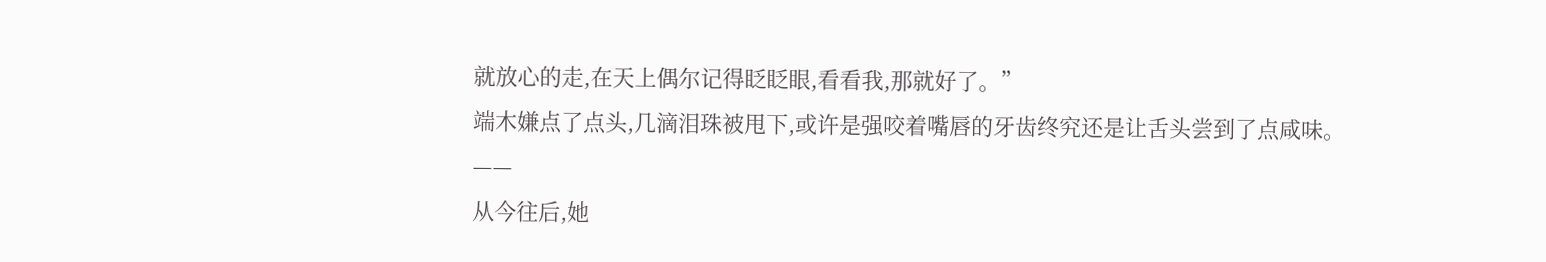就放心的走,在天上偶尔记得眨眨眼,看看我,那就好了。”
端木嫌点了点头,几滴泪珠被甩下,或许是强咬着嘴唇的牙齿终究还是让舌头尝到了点咸味。
——
从今往后,她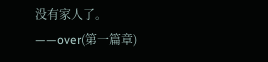没有家人了。
——over(第一篇章)